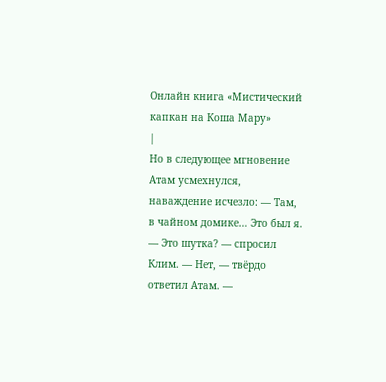Онлайн книга «Мистический капкан на Коша Мару»
|
Но в следующее мгновение Атам усмехнулся, наваждение исчезло: — Там, в чайном домике… Это был я. — Это шутка? — спросил Клим. — Нет, — твёрдо ответил Атам. —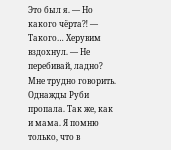Это был я. — Но какого чёрта⁈ — Такого… Херувим вздохнул. — Не перебивай, ладно? Мне трудно говорить. Однажды Руби пропала. Так же, как и мама. Я помню только, что в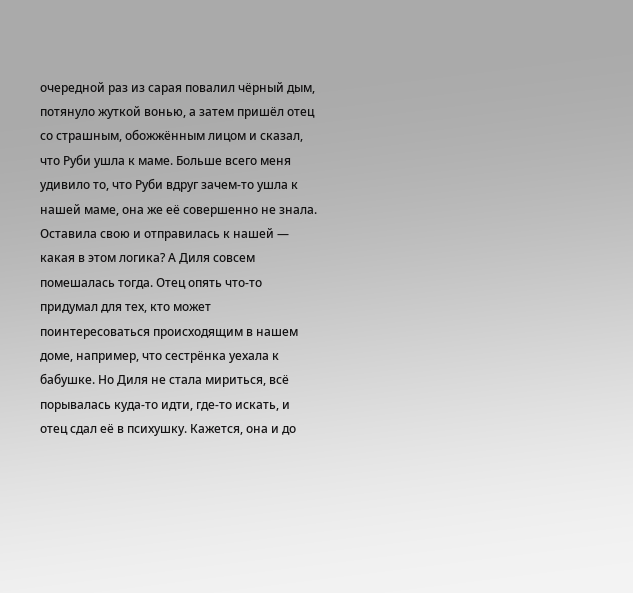очередной раз из сарая повалил чёрный дым, потянуло жуткой вонью, а затем пришёл отец со страшным, обожжённым лицом и сказал, что Руби ушла к маме. Больше всего меня удивило то, что Руби вдруг зачем-то ушла к нашей маме, она же её совершенно не знала. Оставила свою и отправилась к нашей — какая в этом логика? А Диля совсем помешалась тогда. Отец опять что-то придумал для тех, кто может поинтересоваться происходящим в нашем доме, например, что сестрёнка уехала к бабушке. Но Диля не стала мириться, всё порывалась куда-то идти, где-то искать, и отец сдал её в психушку. Кажется, она и до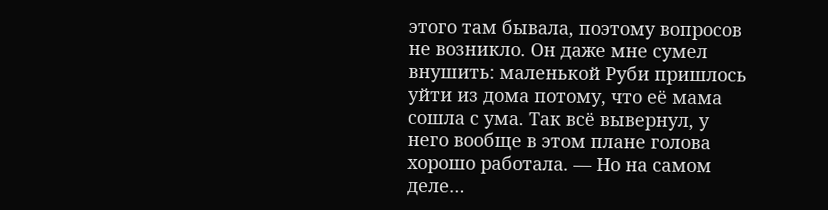этого там бывала, поэтому вопросов не возникло. Он даже мне сумел внушить: маленькой Руби пришлось уйти из дома потому, что её мама сошла с ума. Так всё вывернул, у него вообще в этом плане голова хорошо работала. — Но на самом деле…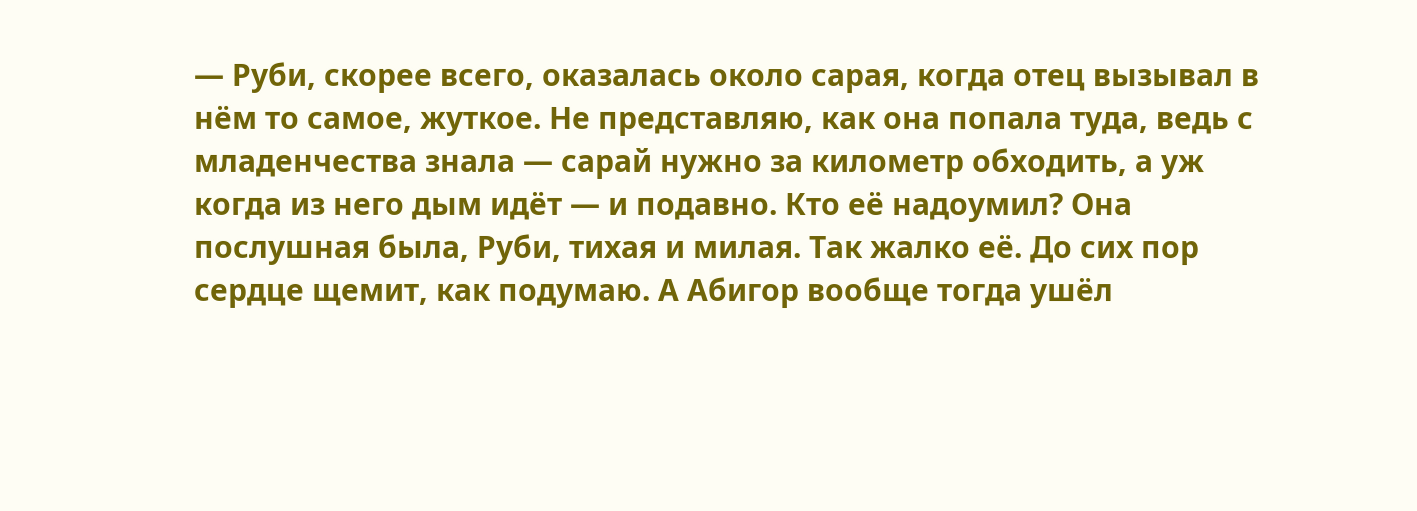— Руби, скорее всего, оказалась около сарая, когда отец вызывал в нём то самое, жуткое. Не представляю, как она попала туда, ведь с младенчества знала — сарай нужно за километр обходить, а уж когда из него дым идёт — и подавно. Кто её надоумил? Она послушная была, Руби, тихая и милая. Так жалко её. До сих пор сердце щемит, как подумаю. А Абигор вообще тогда ушёл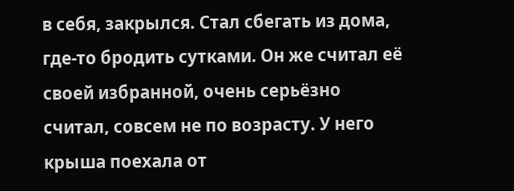в себя, закрылся. Стал сбегать из дома, где-то бродить сутками. Он же считал её своей избранной, очень серьёзно считал, совсем не по возрасту. У него крыша поехала от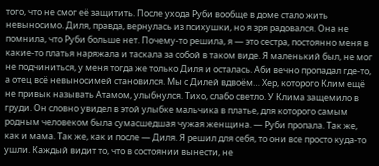того, что не смог её защитить. После ухода Руби вообще в доме стало жить невыносимо. Диля, правда, вернулась из психушки, но я зря радовался. Она не помнила, что Руби больше нет. Почему-то решила, я — это сестра, постоянно меня в какие-то платья наряжала и таскала за собой в таком виде. Я маленький был, не мог не подчиниться, у меня тогда же только Диля и осталась. Аби вечно пропадал где-то, а отец всё невыносимей становился. Мы с Дилей вдвоём… Хер, которого Клим ещё не привык называть Атамом, улыбнулся. Тихо, слабо светло. У Клима защемило в груди. Он словно увидел в этой улыбке мальчика в платье, для которого самым родным человеком была сумасшедшая чужая женщина. — Руби пропала. Так же, как и мама. Так же, как и после — Диля. Я решил для себя, то они все просто куда-то ушли. Каждый видит то, что в состоянии вынести, не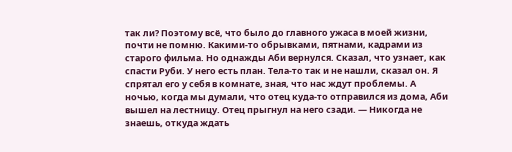так ли? Поэтому всё, что было до главного ужаса в моей жизни, почти не помню. Какими-то обрывками, пятнами, кадрами из старого фильма. Но однажды Аби вернулся. Сказал, что узнает, как спасти Руби. У него есть план. Тела-то так и не нашли, сказал он. Я спрятал его у себя в комнате, зная, что нас ждут проблемы. А ночью, когда мы думали, что отец куда-то отправился из дома, Аби вышел на лестницу. Отец прыгнул на него сзади. — Никогда не знаешь, откуда ждать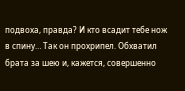подвоха, правда? И кто всадит тебе нож в спину… Так он прохрипел. Обхватил брата за шею и, кажется, совершенно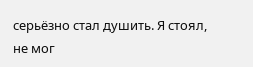серьёзно стал душить. Я стоял, не мог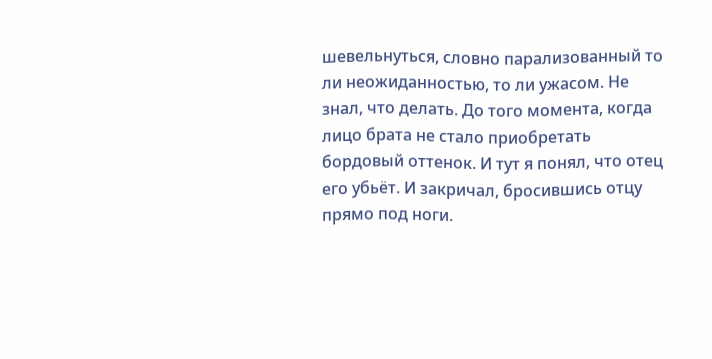шевельнуться, словно парализованный то ли неожиданностью, то ли ужасом. Не знал, что делать. До того момента, когда лицо брата не стало приобретать бордовый оттенок. И тут я понял, что отец его убьёт. И закричал, бросившись отцу прямо под ноги.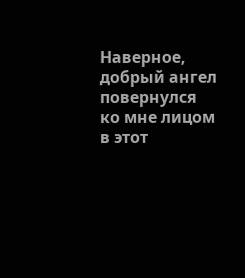Наверное, добрый ангел повернулся ко мне лицом в этот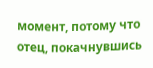момент, потому что отец, покачнувшись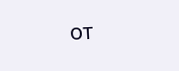от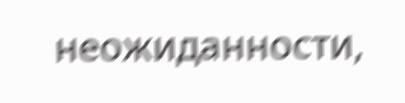неожиданности,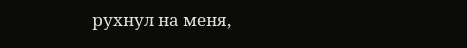рухнул на меня,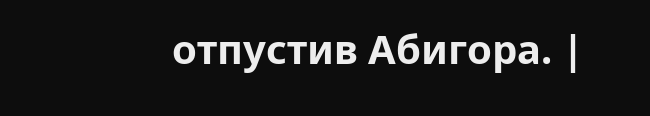отпустив Абигора. |